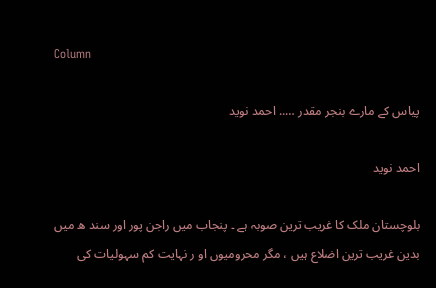Column

پیاس کے مارے بنجر مقدر ….. احمد نوید

احمد نوید

بلوچستان ملک کا غریب ترین صوبہ ہے ۔ پنجاب میں راجن پور اور سند ھ میں بدین غریب ترین اضلاع ہیں ، مگر محرومیوں او ر نہایت کم سہولیات کی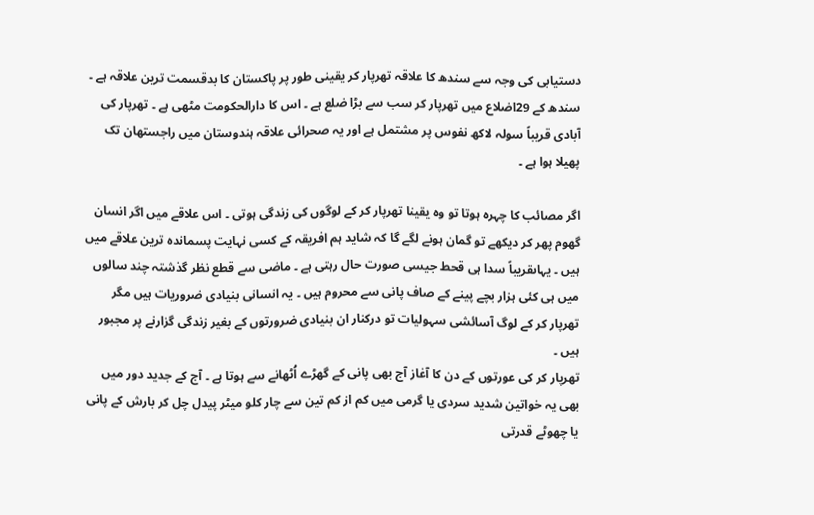دستیابی کی وجہ سے سندھ کا علاقہ تھرپار کر یقینی طور پر پاکستان کا بدقسمت ترین علاقہ ہے ۔ سندھ کے 29اضلاع میں تھرپار کر سب سے بڑا ضلع ہے ۔ اس کا دارالحکومت مٹھی ہے ۔ تھرپار کی آبادی قریباً سولہ لاکھ نفوس پر مشتمل ہے اور یہ صحرائی علاقہ ہندوستان میں راجستھان تک پھیلا ہوا ہے ۔

اگر مصائب کا چہرہ ہوتا تو وہ یقینا تھرپار کر کے لوگوں کی زندگی ہوتی ۔ اس علاقے میں اگر انسان گھوم پھر کر دیکھے تو گمان ہونے لگے گا کہ شاید ہم افریقہ کے کسی نہایت پسماندہ ترین علاقے میں ہیں ۔ یہاںقریباً سدا ہی قحط جیسی صورت حال رہتی ہے ۔ ماضی سے قطع نظر گذشتہ چند سالوں میں ہی کئی ہزار بچے پینے کے صاف پانی سے محروم ہیں ۔ یہ انسانی بنیادی ضروریات ہیں مگر تھرپار کر کے لوگ آسائشی سہولیات تو درکنار ان بنیادی ضرورتوں کے بغیر زندگی گزارنے پر مجبور ہیں ۔
تھرپار کر کی عورتوں کے دن کا آغاز آج بھی پانی کے گھڑے اُٹھانے سے ہوتا ہے ۔ آج کے جدید دور میں بھی یہ خواتین شدید سردی یا گرمی میں کم از کم تین سے چار کلو میٹر پیدل چل کر بارش کے پانی یا چھوٹے قدرتی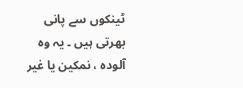ٹینکوں سے پانی بھرتی ہیں ۔ یہ وہ آلودہ ، نمکین یا غیر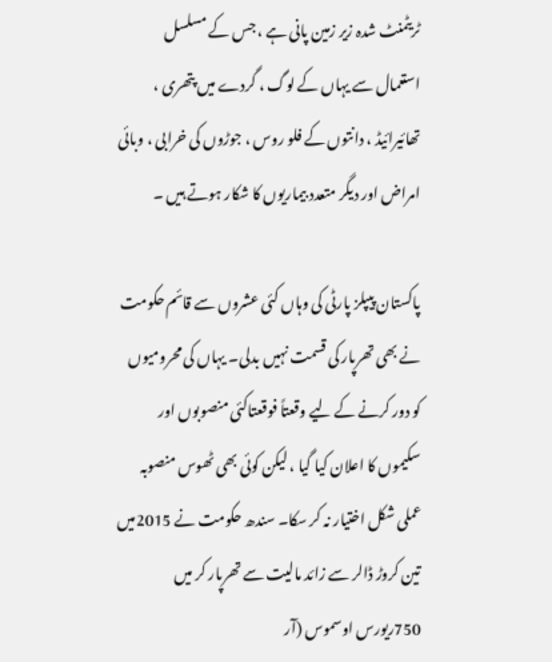ٹریٹمنٹ شدہ زیر زمین پانی ہے ، جس کے مسلسل استعمال سے یہاں کے لوگ ، گردے میں پتھری ، تھائیرائیڈ ، دانتوں کے فلو روس ، جوڑوں کی خرابی ، وبائی امراض اور دیگر متعدد بیماریوں کا شکار ہوتے ہیں ۔

پاکستان پیپلز پارٹی کی وہاں کئی عشروں سے قائم حکومت نے بھی تھرپار کی قسمت نہیں بدلی۔ یہاں کی محرومیوں کو دور کرنے کے لیے وقعتاً فوقعتاکئی منصوبوں اور سکیموں کا اعلان کیا گیا ، لیکن کوئی بھی ٹھوس منصوبہ عملی شکل اختیار نہ کر سکا۔ سندھ حکومت نے 2015میں تین کروڑ ڈالر سے زائد مالیت سے تھرپار کر میں 750ریورس اوسموس (آر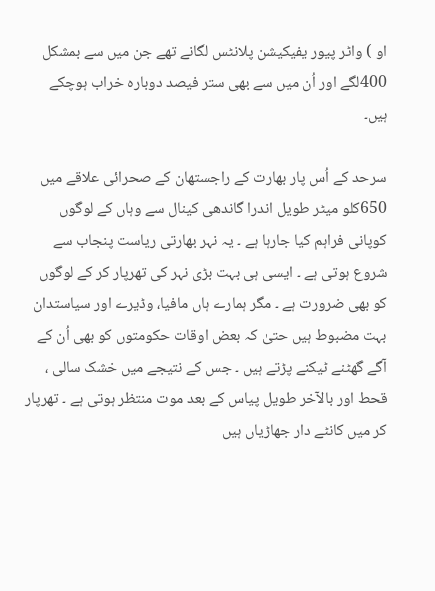او ) واٹر پیور یفیکیشن پلانٹس لگانے تھے جن میں سے بمشکل 400لگے اور اُن میں سے بھی ستر فیصد دوبارہ خراب ہوچکے ہیں۔

سرحد کے اُس پار بھارت کے راجستھان کے صحرائی علاقے میں 650کلو میٹر طویل اندرا گاندھی کینال سے وہاں کے لوگوں کوپانی فراہم کیا جارہا ہے ۔ یہ نہر بھارتی ریاست پنجاب سے شروع ہوتی ہے ۔ ایسی ہی بہت بڑی نہر کی تھرپار کر کے لوگوں کو بھی ضرورت ہے ۔ مگر ہمارے ہاں مافیا، وڈیرے اور سیاستدان بہت مضبوط ہیں حتیٰ کہ بعض اوقات حکومتوں کو بھی اُن کے آگے گھٹنے ٹیکنے پڑتے ہیں ۔ جس کے نتیجے میں خشک سالی ، قحط اور بالآخر طویل پیاس کے بعد موت منتظر ہوتی ہے ۔ تھرپار کر میں کانٹے دار جھاڑیاں ہیں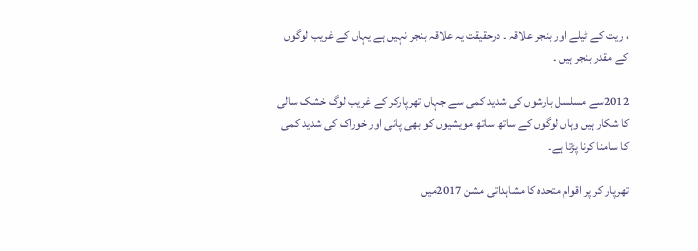، ریت کے ٹیلے اور بنجر علاقہ ۔ درحقیقت یہ علاقہ بنجر نہیں ہے یہاں کے غریب لوگوں کے مقدر بنجر ہیں ۔

2012سے مسلسل بارشوں کی شدید کمی سے جہاں تھرپارکر کے غریب لوگ خشک سالی کا شکار ہیں وہاں لوگوں کے ساتھ ساتھ مویشیوں کو بھی پانی اور خوراک کی شدید کمی کا سامنا کرنا پڑتا ہے۔

تھرپار کر پر اقوام متحدہ کا مشاہداتی مشن 2017میں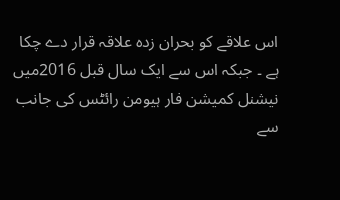اس علاقے کو بحران زدہ علاقہ قرار دے چکا ہے ۔ جبکہ اس سے ایک سال قبل 2016میں نیشنل کمیشن فار ہیومن رائٹس کی جانب سے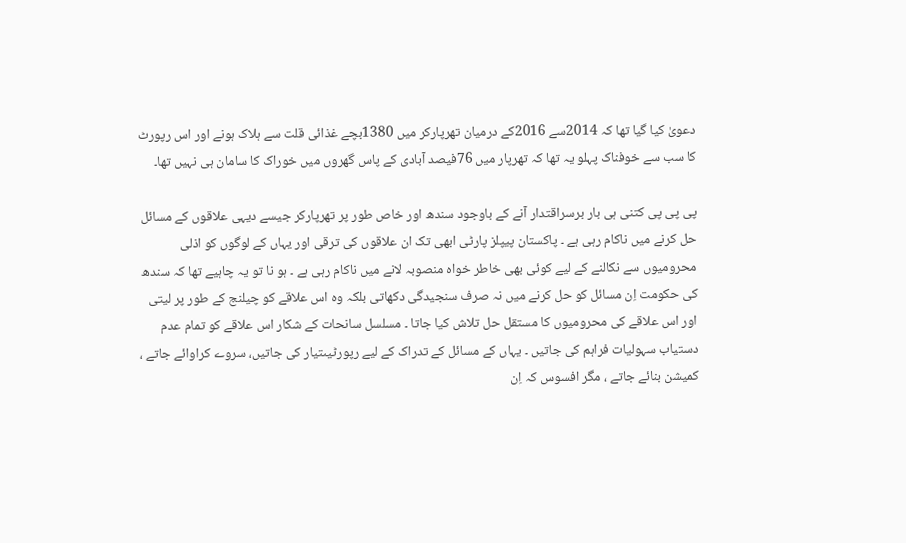دعویٰ کیا گیا تھا کہ 2014سے 2016کے درمیان تھرپارکر میں 1380بچے غذائی قلت سے ہلاک ہونے اور اس رپورٹ کا سب سے خوفناک پہلو یہ تھا کہ تھرپار میں 76فیصد آبادی کے پاس گھروں میں خوراک کا سامان ہی نہیں تھا۔

پی پی پی کتنی ہی بار برسراقتدار آنے کے باوجود سندھ اور خاص طور پر تھرپارکر جیسے دیہی علاقوں کے مسائل حل کرنے میں ناکام رہی ہے ۔ پاکستان پیپلز پارٹی ابھی تک ان علاقوں کی ترقی اور یہاں کے لوگوں کو اذلی محرومیوں سے نکالنے کے لیے کوئی بھی خاطر خواہ منصوبہ لانے میں ناکام رہی ہے ۔ ہو نا تو یہ چاہیے تھا کہ سندھ کی حکومت اِن مسائل کو حل کرنے میں نہ صرف سنجیدگی دکھاتی بلکہ وہ اس علاقے کو چیلنج کے طور پر لیتی اور اس علاقے کی محرومیوں کا مستقل حل تلاش کیا جاتا ۔ مسلسل سانحات کے شکار اس علاقے کو تمام عدم دستیاب سہولیات فراہم کی جاتیں ۔ یہاں کے مسائل کے تدراک کے لیے رپورٹیںتیار کی جاتیں، سروے کراوائے جاتے ، کمیشن بنائے جاتے ، مگر افسوس کہ اِن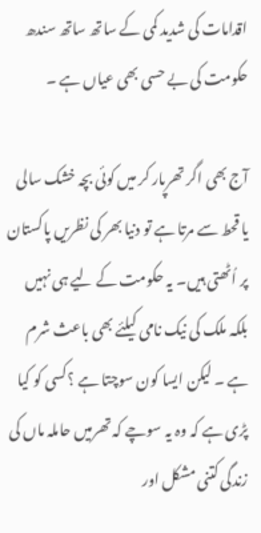اقدامات کی شدید کمی کے ساتھ ساتھ سندھ حکومت کی بے حسی بھی عیاں ہے ۔

آج بھی اگر تھرپار کر میں کوئی بچہ خشک سالی یا قحط سے مرتا ہے تو دنیا بھر کی نظریں پاکستان پر اُٹھتی ہیں۔ یہ حکومت کے لیے ہی نہیں بلکہ ملک کی نیک نامی کیلئے بھی باعث شرم ہے ۔ لیکن ایسا کون سوچتا ہے ؟کسی کو کیا پڑی ہے کہ وہ یہ سوچے کہ تھرمیں حاملہ ماں کی زندگی کتنی مشکل اور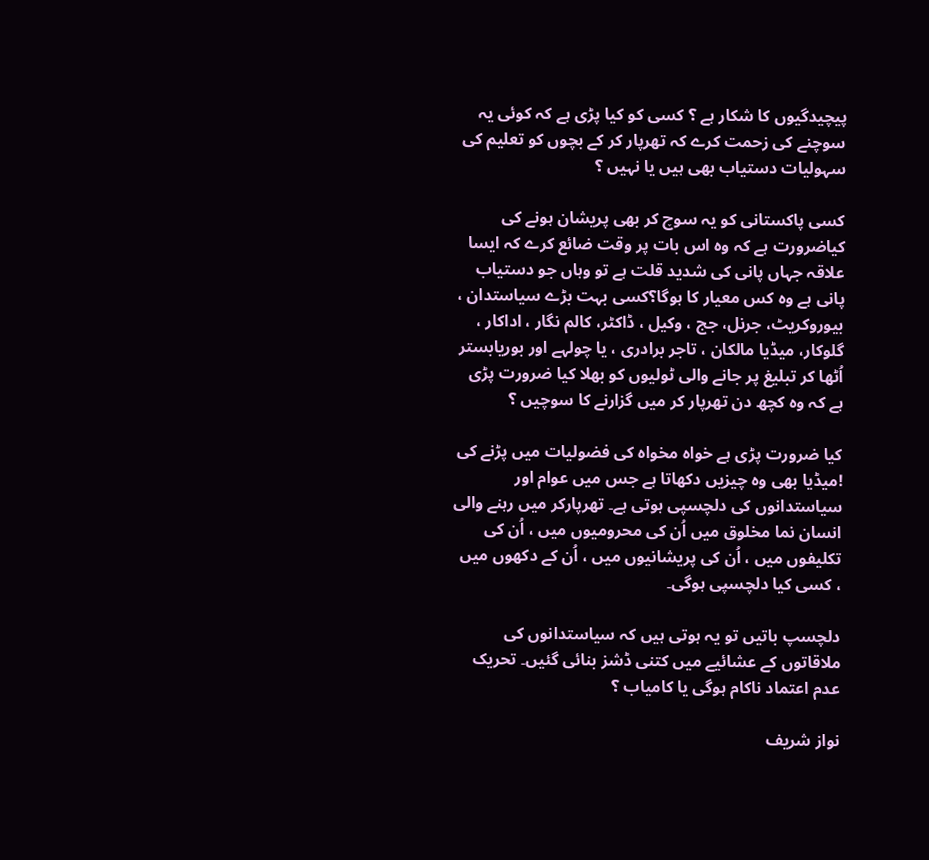پیچیدگیوں کا شکار ہے ؟ کسی کو کیا پڑی ہے کہ کوئی یہ سوچنے کی زحمت کرے کہ تھرپار کر کے بچوں کو تعلیم کی سہولیات دستیاب بھی ہیں یا نہیں ؟

کسی پاکستانی کو یہ سوچ کر بھی پریشان ہونے کی کیاضرورت ہے کہ وہ اس بات پر وقت ضائع کرے کہ ایسا علاقہ جہاں پانی کی شدید قلت ہے تو وہاں جو دستیاب پانی ہے وہ کس معیار کا ہوگا؟کسی بہت بڑے سیاستدان ، بیوروکریٹ، جرنل، جج ، وکیل ، ڈاکٹر، کالم نگار ، اداکار ، گلوکار، میڈیا مالکان ، تاجر برادری ، یا چولہے اور بوریابستر اُٹھا کر تبلیغ پر جانے والی ٹولیوں کو بھلا کیا ضرورت پڑی ہے کہ وہ کچھ دن تھرپار کر میں گزارنے کا سوچیں ؟

کیا ضرورت پڑی ہے خواہ مخواہ کی فضولیات میں پڑنے کی !میڈیا بھی وہ چیزیں دکھاتا ہے جس میں عوام اور سیاستدانوں کی دلچسپی ہوتی ہے۔ تھرپارکر میں رہنے والی انسان نما مخلوق میں اُن کی محرومیوں میں ، اُن کی تکلیفوں میں ، اُن کی پریشانیوں میں ، اُن کے دکھوں میں ، کسی کیا دلچسپی ہوگی۔

دلچسپ باتیں تو یہ ہوتی ہیں کہ سیاستدانوں کی ملاقاتوں کے عشائیے میں کتنی ڈشز بنائی گئیں۔ تحریک عدم اعتماد ناکام ہوگی یا کامیاب ؟

نواز شریف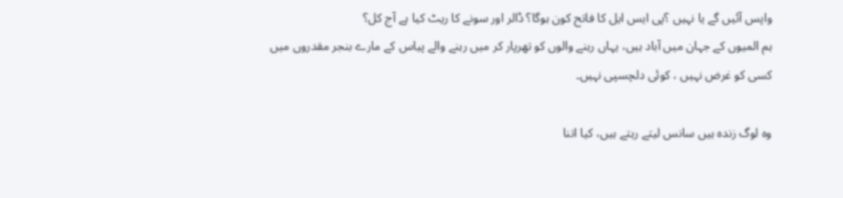واپس آئیں گے یا نہیں ؟پی ایس ایل کا فاتح کون ہوگا؟ ڈالر اور سونے کا ریٹ کیا ہے آج کل؟
ہم المیوں کے جہان میں آباد ہیں، یہاں رہنے والوں کو تھرپار کر میں رہنے والے پیاس کے مارے بنجر مقدروں میں کسی کو غرض نہیں ، کوئی دلچسپی نہیں۔

وہ لوگ زندہ ہیں سانس لیتے رہتے ہیں، کیا اتنا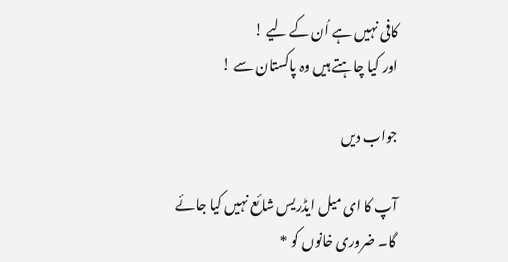کافی نہیں ہے اُن کے لیے !
اور کیا چاہتے ہیں وہ پاکستان سے !

جواب دیں

آپ کا ای میل ایڈریس شائع نہیں کیا جائے گا۔ ضروری خانوں کو *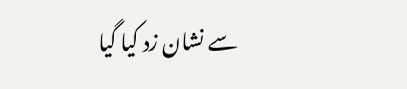سے نشان زد کیا گیا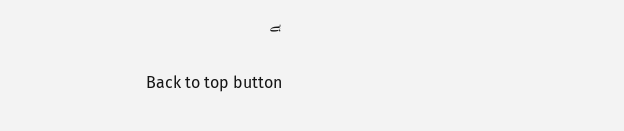ہے

Back to top button